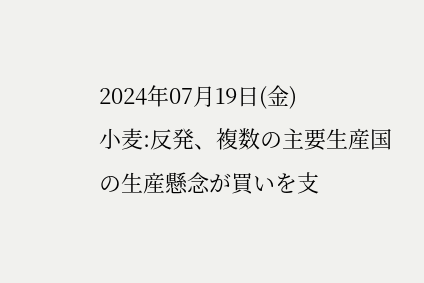2024年07月19日(金)
小麦:反発、複数の主要生産国の生産懸念が買いを支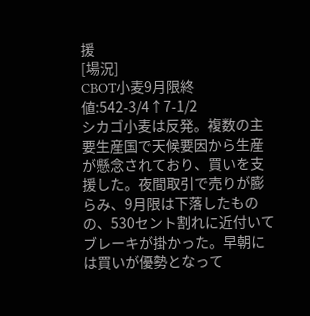援
[場況]
CBOT小麦9月限終値:542-3/4↑7-1/2
シカゴ小麦は反発。複数の主要生産国で天候要因から生産が懸念されており、買いを支援した。夜間取引で売りが膨らみ、9月限は下落したものの、530セント割れに近付いてブレーキが掛かった。早朝には買いが優勢となって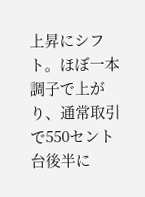上昇にシフト。ほぼ一本調子で上がり、通常取引で550セント台後半に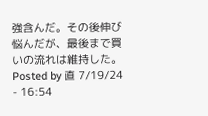強含んだ。その後伸び悩んだが、最後まで買いの流れは維持した。
Posted by 直 7/19/24 - 16:54